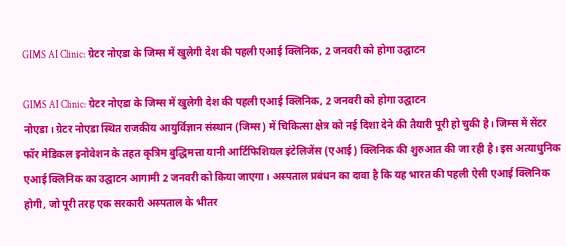GIMS AI Clinic: ग्रेटर नोएडा के जिम्स में खुलेगी देश की पहली एआई क्लिनिक, 2 जनवरी को होगा उद्घाटन

GIMS AI Clinic: ग्रेटर नोएडा के जिम्स में खुलेगी देश की पहली एआई क्लिनिक, 2 जनवरी को होगा उद्घाटन
नोएडा। ग्रेटर नोएडा स्थित राजकीय आयुर्विज्ञान संस्थान (जिम्स) में चिकित्सा क्षेत्र को नई दिशा देने की तैयारी पूरी हो चुकी है। जिम्स में सेंटर फॉर मेडिकल इनोवेशन के तहत कृत्रिम बुद्धिमत्ता यानी आर्टिफिशियल इंटेलिजेंस (एआई) क्लिनिक की शुरुआत की जा रही है। इस अत्याधुनिक एआई क्लिनिक का उद्घाटन आगामी 2 जनवरी को किया जाएगा। अस्पताल प्रबंधन का दावा है कि यह भारत की पहली ऐसी एआई क्लिनिक होगी, जो पूरी तरह एक सरकारी अस्पताल के भीतर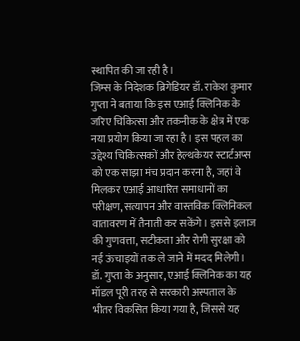स्थापित की जा रही है।
जिम्स के निदेशक ब्रिगेडियर डॉ. राकेश कुमार गुप्ता ने बताया कि इस एआई क्लिनिक के जरिए चिकित्सा और तकनीक के क्षेत्र में एक नया प्रयोग किया जा रहा है। इस पहल का उद्देश्य चिकित्सकों और हेल्थकेयर स्टार्टअप्स को एक साझा मंच प्रदान करना है, जहां वे मिलकर एआई आधारित समाधानों का परीक्षण, सत्यापन और वास्तविक क्लिनिकल वातावरण में तैनाती कर सकेंगे। इससे इलाज की गुणवत्ता, सटीकता और रोगी सुरक्षा को नई ऊंचाइयों तक ले जाने में मदद मिलेगी।
डॉ. गुप्ता के अनुसार, एआई क्लिनिक का यह मॉडल पूरी तरह से सरकारी अस्पताल के भीतर विकसित किया गया है, जिससे यह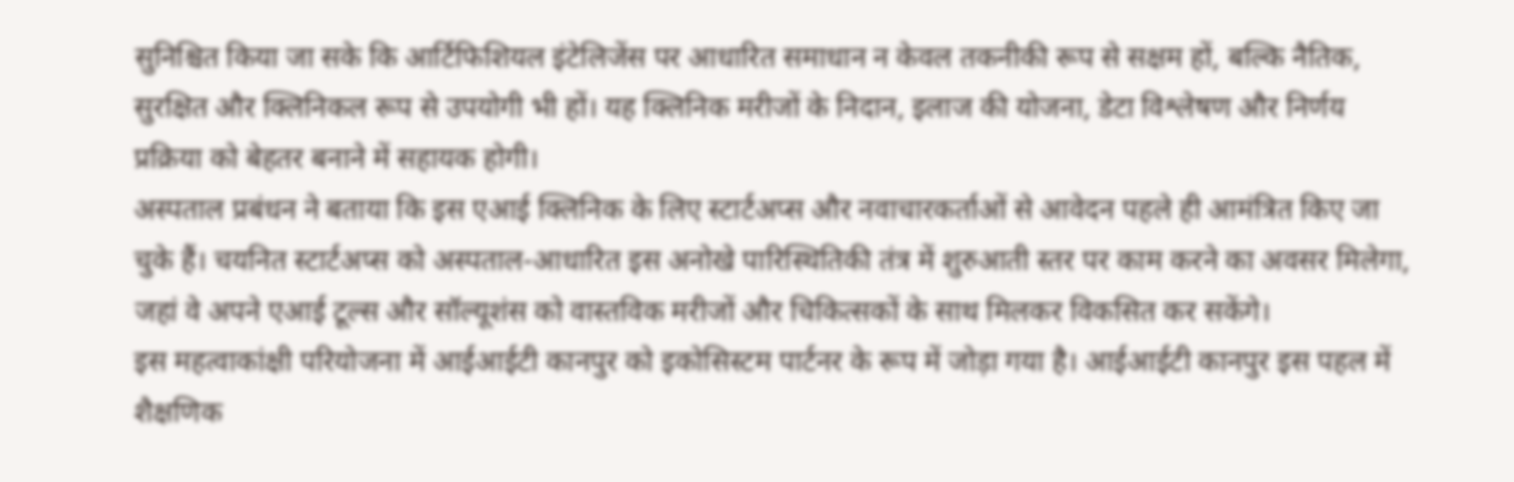सुनिश्चित किया जा सके कि आर्टिफिशियल इंटेलिजेंस पर आधारित समाधान न केवल तकनीकी रूप से सक्षम हों, बल्कि नैतिक, सुरक्षित और क्लिनिकल रूप से उपयोगी भी हों। यह क्लिनिक मरीजों के निदान, इलाज की योजना, डेटा विश्लेषण और निर्णय प्रक्रिया को बेहतर बनाने में सहायक होगी।
अस्पताल प्रबंधन ने बताया कि इस एआई क्लिनिक के लिए स्टार्टअप्स और नवाचारकर्ताओं से आवेदन पहले ही आमंत्रित किए जा चुके हैं। चयनित स्टार्टअप्स को अस्पताल-आधारित इस अनोखे पारिस्थितिकी तंत्र में शुरुआती स्तर पर काम करने का अवसर मिलेगा, जहां वे अपने एआई टूल्स और सॉल्यूशंस को वास्तविक मरीजों और चिकित्सकों के साथ मिलकर विकसित कर सकेंगे।
इस महत्वाकांक्षी परियोजना में आईआईटी कानपुर को इकोसिस्टम पार्टनर के रूप में जोड़ा गया है। आईआईटी कानपुर इस पहल में शैक्षणिक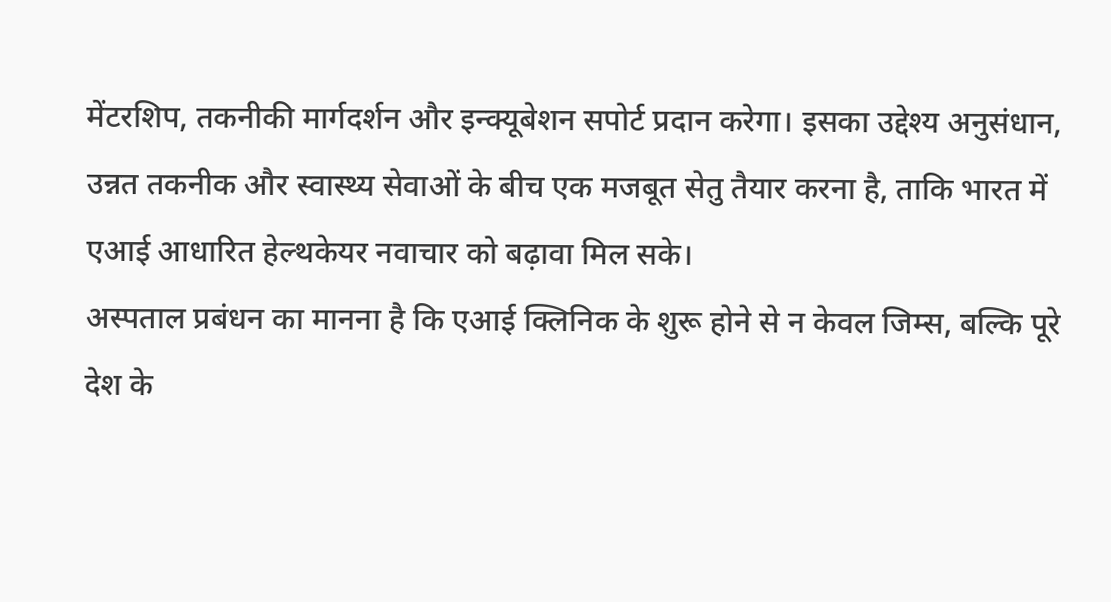मेंटरशिप, तकनीकी मार्गदर्शन और इन्क्यूबेशन सपोर्ट प्रदान करेगा। इसका उद्देश्य अनुसंधान, उन्नत तकनीक और स्वास्थ्य सेवाओं के बीच एक मजबूत सेतु तैयार करना है, ताकि भारत में एआई आधारित हेल्थकेयर नवाचार को बढ़ावा मिल सके।
अस्पताल प्रबंधन का मानना है कि एआई क्लिनिक के शुरू होने से न केवल जिम्स, बल्कि पूरे देश के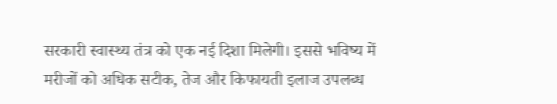सरकारी स्वास्थ्य तंत्र को एक नई दिशा मिलेगी। इससे भविष्य में मरीजों को अधिक सटीक, तेज और किफायती इलाज उपलब्ध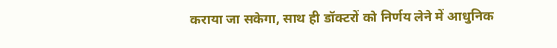कराया जा सकेगा, साथ ही डॉक्टरों को निर्णय लेने में आधुनिक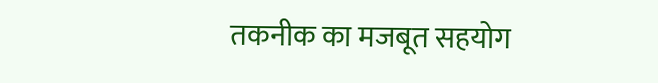तकनीक का मजबूत सहयोग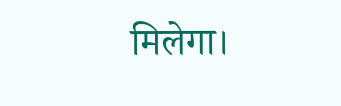मिलेगा।